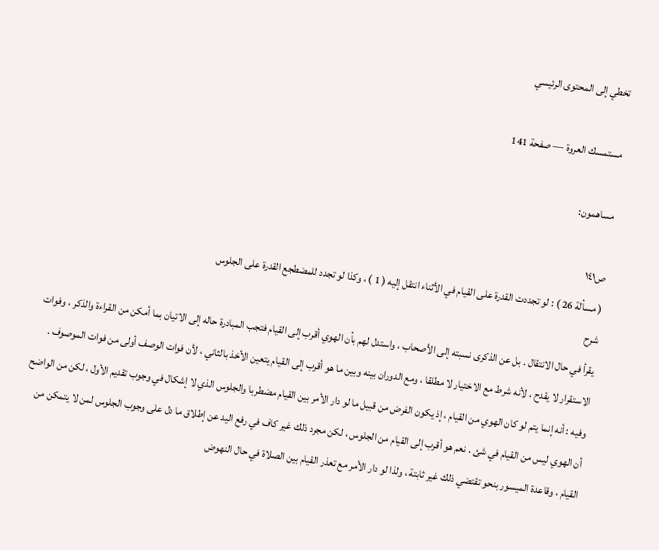تخطي إلى المحتوى الرئيسي

مستمسك العروة — صفحة 141

مساهمون:

ص١٤١
( مسألة 26 ) : لو تجددت القدرة على القيام في الأثناء انتقل إليه ( 1 ) ، وكذا لو تجدد للمضطجع القدرة على الجلوس
شرح
يقرأ في حال الانتقال . بل عن الذكرى نسبته إلى الأصحاب ، واستدل لهم بأن الهوي أقرب إلى القيام فتجب المبادرة حاله إلى الاتيان بما أمكن من القراءة والذكر ، وفوات الاستقرار لا يقدح ، لأنه شرط مع الاختيار لا مطلقا ، ومع الدوران بينه وبين ما هو أقرب إلى القيام يتعين الأخذ بالثاني ، لأن فوات الوصف أولى من فوات الموصوف . وفيه : أنه إنما يتم لو كان الهوي من القيام ، إذ يكون الفرض من قبيل ما لو دار الأمر بين القيام مضطربا والجلوس الذي لا إشكال في وجوب تقديم الأول ، لكن من الواضح أن الهوي ليس من القيام في شئ . نعم هو أقرب إلى القيام من الجلوس ، لكن مجرد ذلك غير كاف في رفع اليد عن إطلاق ما دل على وجوب الجلوس لمن لا يتمكن من القيام ، وقاعدة الميسور بنحو تقتضي ذلك غير ثابتة ، ولذا لو دار الأمر مع تعذر القيام بين الصلاة في حال النهوض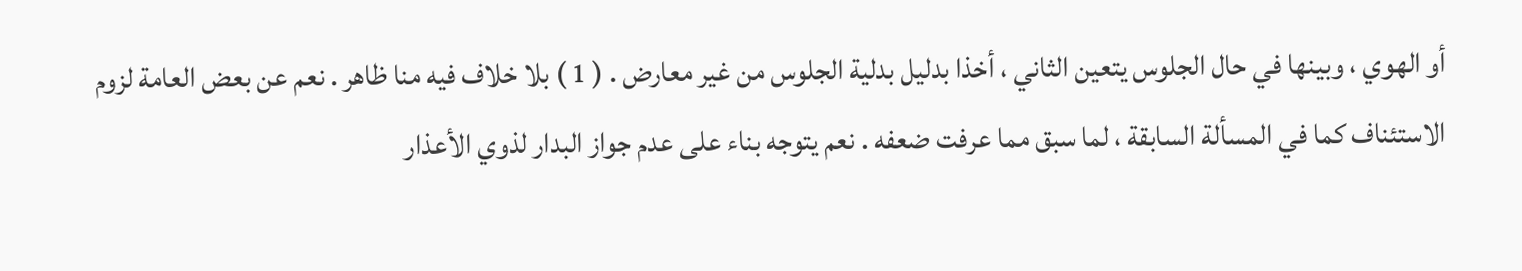أو الهوي ، وبينها في حال الجلوس يتعين الثاني ، أخذا بدليل بدلية الجلوس من غير معارض . ( 1 ) بلا خلاف فيه منا ظاهر . نعم عن بعض العامة لزوم الاستئناف كما في المسألة السابقة ، لما سبق مما عرفت ضعفه . نعم يتوجه بناء على عدم جواز البدار لذوي الأعذار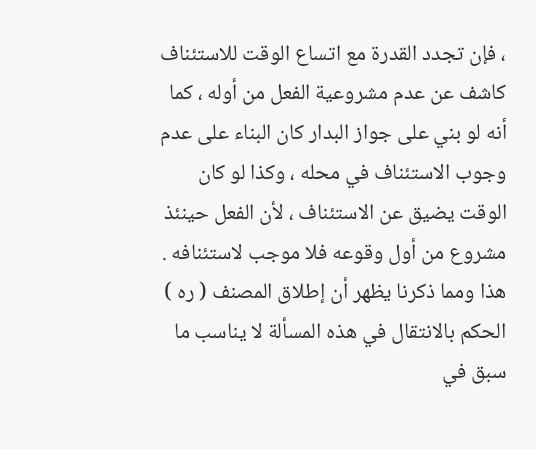، فإن تجدد القدرة مع اتساع الوقت للاستئناف كاشف عن عدم مشروعية الفعل من أوله ، كما أنه لو بني على جواز البدار كان البناء على عدم وجوب الاستئناف في محله ، وكذا لو كان الوقت يضيق عن الاستئناف ، لأن الفعل حينئذ مشروع من أول وقوعه فلا موجب لاستئنافه . هذا ومما ذكرنا يظهر أن إطلاق المصنف ( ره ) الحكم بالانتقال في هذه المسألة لا يناسب ما سبق في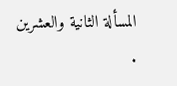المسألة الثانية والعشرين .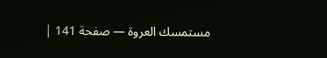مستمسك العروة — صفحة 141 |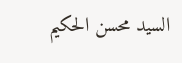السيد محسن الحكيم